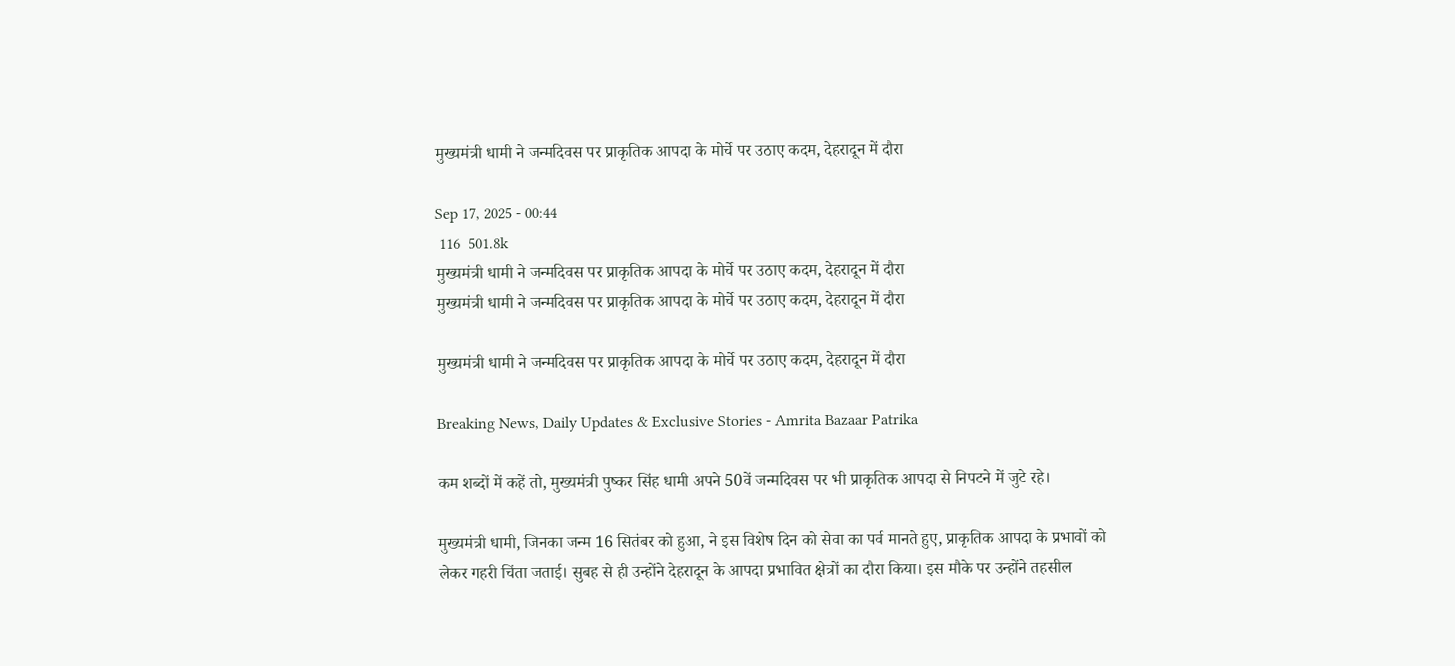मुख्यमंत्री धामी ने जन्मदिवस पर प्राकृतिक आपदा के मोर्चे पर उठाए कदम, देहरादून में दौरा

Sep 17, 2025 - 00:44
 116  501.8k
मुख्यमंत्री धामी ने जन्मदिवस पर प्राकृतिक आपदा के मोर्चे पर उठाए कदम, देहरादून में दौरा
मुख्यमंत्री धामी ने जन्मदिवस पर प्राकृतिक आपदा के मोर्चे पर उठाए कदम, देहरादून में दौरा

मुख्यमंत्री धामी ने जन्मदिवस पर प्राकृतिक आपदा के मोर्चे पर उठाए कदम, देहरादून में दौरा

Breaking News, Daily Updates & Exclusive Stories - Amrita Bazaar Patrika

कम शब्दों में कहें तो, मुख्यमंत्री पुष्कर सिंह धामी अपने 50वें जन्मदिवस पर भी प्राकृतिक आपदा से निपटने में जुटे रहे।

मुख्यमंत्री धामी, जिनका जन्म 16 सितंबर को हुआ, ने इस विशेष दिन को सेवा का पर्व मानते हुए, प्राकृतिक आपदा के प्रभावों को लेकर गहरी चिंता जताई। सुबह से ही उन्होंने देहरादून के आपदा प्रभावित क्षेत्रों का दौरा किया। इस मौके पर उन्होंने तहसील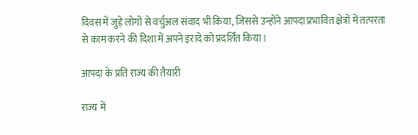दिवस में जुड़े लोगों से वर्चुअल संवाद भी किया, जिससे उन्होंने आपदा प्रभावित क्षेत्रों में तत्परता से काम करने की दिशा में अपने इरादे को प्रदर्शित किया।

आपदा के प्रति राज्य की तैयारी

राज्य में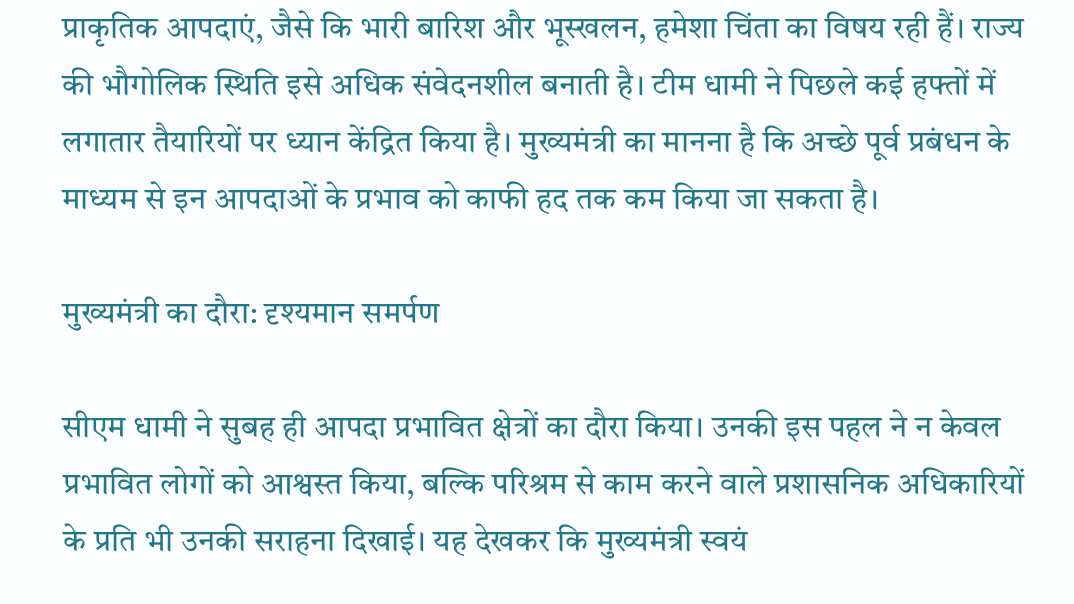प्राकृतिक आपदाएं, जैसे कि भारी बारिश और भूस्खलन, हमेशा चिंता का विषय रही हैं। राज्य की भौगोलिक स्थिति इसे अधिक संवेदनशील बनाती है। टीम धामी ने पिछले कई हफ्तों में लगातार तैयारियों पर ध्यान केंद्रित किया है। मुख्यमंत्री का मानना है कि अच्छे पूर्व प्रबंधन के माध्यम से इन आपदाओं के प्रभाव को काफी हद तक कम किया जा सकता है।

मुख्यमंत्री का दौरा: दृश्यमान समर्पण

सीएम धामी ने सुबह ही आपदा प्रभावित क्षेत्रों का दौरा किया। उनकी इस पहल ने न केवल प्रभावित लोगों को आश्वस्त किया, बल्कि परिश्रम से काम करने वाले प्रशासनिक अधिकारियों के प्रति भी उनकी सराहना दिखाई। यह देखकर कि मुख्यमंत्री स्वयं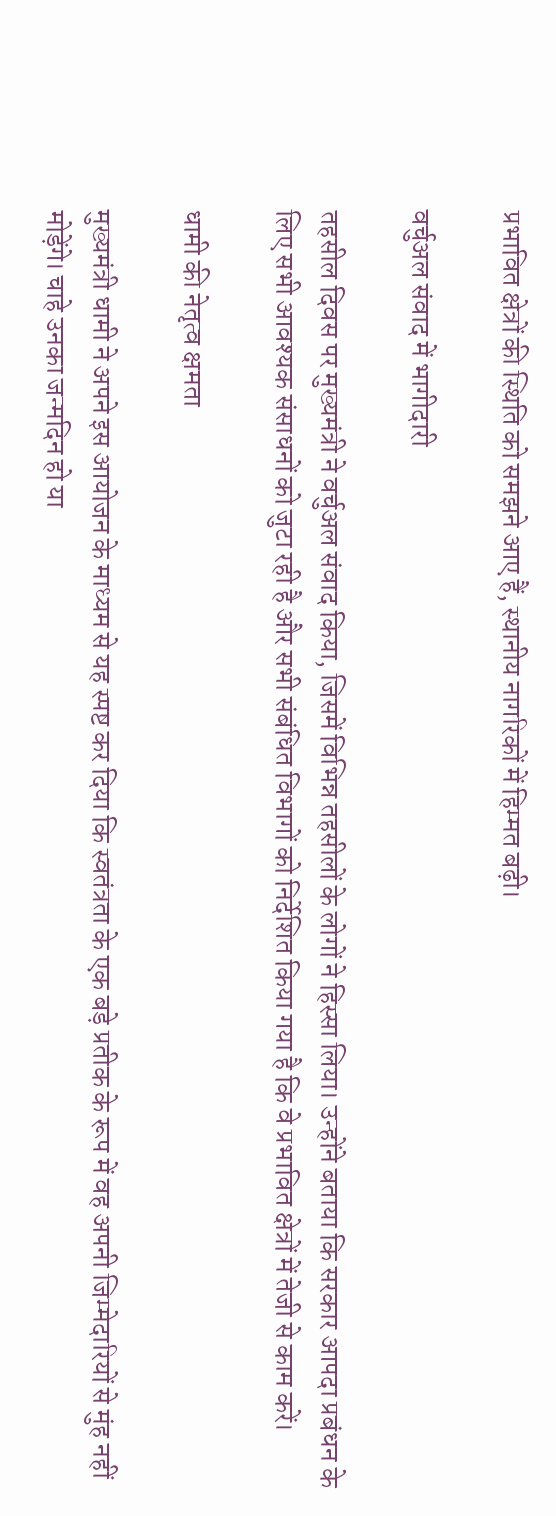प्रभावित क्षेत्रों की स्थिति को समझने आए हैं, स्थानीय नागरिकों में हिम्मत बढ़ी।

वर्चुअल संवाद में भागीदारी

तहसील दिवस पर मुख्यमंत्री ने वर्चुअल संवाद किया, जिसमें विभिन्न तहसीलों के लोगों ने हिस्सा लिया। उन्होंने बताया कि सरकार आपदा प्रबंधन के लिए सभी आवश्यक संसाधनों को जुटा रही है और सभी संबंधित विभागों को निर्देशित किया गया है कि वे प्रभावित क्षेत्रों में तेजी से काम करें।

धामी की नेतृत्व क्षमता

मुख्यमंत्री धामी ने अपने इस आयोजन के माध्यम से यह स्पष्ट कर दिया कि स्वतंत्रता के एक बड़े प्रतीक के रूप में वह अपनी जिम्मेदारियों से मुंह नहीं मोड़ेंगे। चाहे उनका जन्मदिन हो या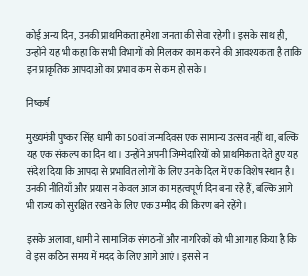कोई अन्य दिन, उनकी प्राथमिकता हमेशा जनता की सेवा रहेगी। इसके साथ ही, उन्होंने यह भी कहा कि सभी विभागों को मिलकर काम करने की आवश्यकता है ताकि इन प्राकृतिक आपदाओं का प्रभाव कम से कम हो सके।

निष्कर्ष

मुख्यमंत्री पुष्कर सिंह धामी का 50वां जन्मदिवस एक सामान्य उत्सव नहीं था, बल्कि यह एक संकल्प का दिन था। उन्होंने अपनी जिम्मेदारियों को प्राथमिकता देते हुए यह संदेश दिया कि आपदा से प्रभावित लोगों के लिए उनके दिल में एक विशेष स्थान है। उनकी नीतियाँ और प्रयास न केवल आज का महत्वपूर्ण दिन बना रहे हैं, बल्कि आगे भी राज्य को सुरक्षित रखने के लिए एक उम्मीद की किरण बने रहेंगे।

इसके अलावा, धामी ने सामाजिक संगठनों और नागरिकों को भी आगाह किया है कि वे इस कठिन समय में मदद के लिए आगे आएं। इससे न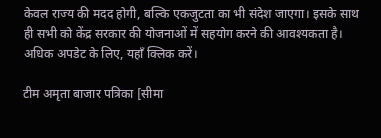केवल राज्य की मदद होगी, बल्कि एकजुटता का भी संदेश जाएगा। इसके साथ ही सभी को केंद्र सरकार की योजनाओं में सहयोग करने की आवश्यकता है। अधिक अपडेट के लिए, यहाँ क्लिक करें।

टीम अमृता बाजार पत्रिका [सीमा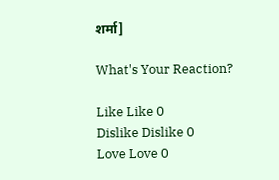शर्मा]

What's Your Reaction?

Like Like 0
Dislike Dislike 0
Love Love 0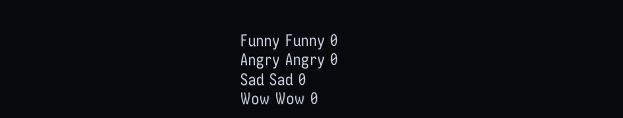Funny Funny 0
Angry Angry 0
Sad Sad 0
Wow Wow 0